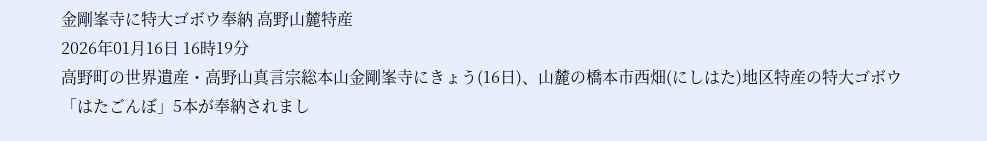金剛峯寺に特大ゴボウ奉納 高野山麓特産
2026年01月16日 16時19分
高野町の世界遺産・高野山真言宗総本山金剛峯寺にきょう(16日)、山麓の橋本市西畑(にしはた)地区特産の特大ゴボウ「はたごんぼ」5本が奉納されまし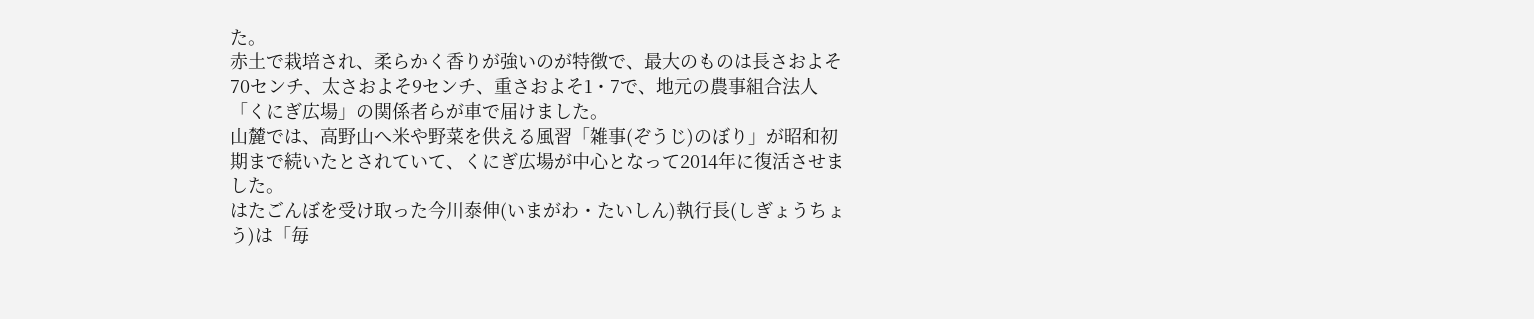た。
赤土で栽培され、柔らかく香りが強いのが特徴で、最大のものは長さおよそ70センチ、太さおよそ9センチ、重さおよそ1・7で、地元の農事組合法人「くにぎ広場」の関係者らが車で届けました。
山麓では、高野山へ米や野菜を供える風習「雑事(ぞうじ)のぼり」が昭和初期まで続いたとされていて、くにぎ広場が中心となって2014年に復活させました。
はたごんぼを受け取った今川泰伸(いまがわ・たいしん)執行長(しぎょうちょう)は「毎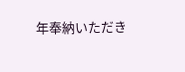年奉納いただき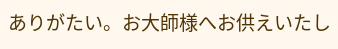ありがたい。お大師様へお供えいたし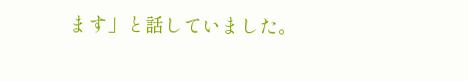ます」と話していました。